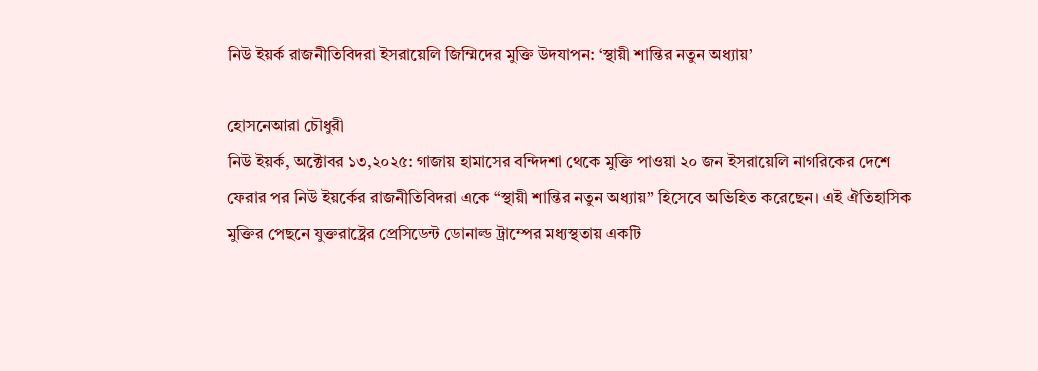নিউ ইয়র্ক রাজনীতিবিদরা ইসরায়েলি জিম্মিদের মুক্তি উদযাপন: ‘স্থায়ী শান্তির নতুন অধ্যায়’

হোসনেআরা চৌধুরী
নিউ ইয়র্ক, অক্টোবর ১৩,২০২৫: গাজায় হামাসের বন্দিদশা থেকে মুক্তি পাওয়া ২০ জন ইসরায়েলি নাগরিকের দেশে ফেরার পর নিউ ইয়র্কের রাজনীতিবিদরা একে “স্থায়ী শান্তির নতুন অধ্যায়” হিসেবে অভিহিত করেছেন। এই ঐতিহাসিক মুক্তির পেছনে যুক্তরাষ্ট্রের প্রেসিডেন্ট ডোনাল্ড ট্রাম্পের মধ্যস্থতায় একটি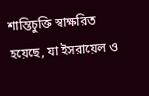শান্তিচুক্তি স্বাক্ষরিত হয়েছে, যা ইসরায়েল ও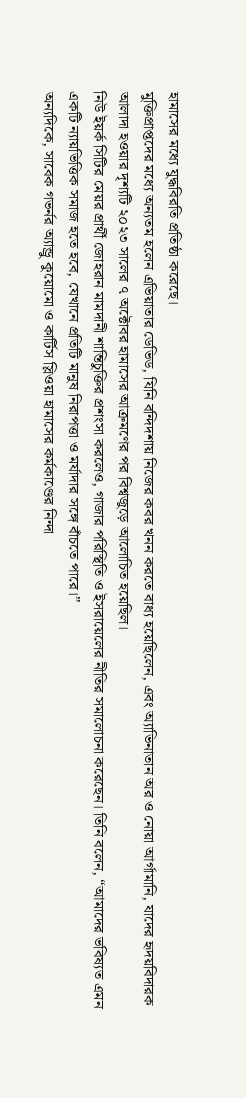হামাসের মধ্যে যুদ্ধবিরতি প্রতিষ্ঠা করেছে।
মুক্তিপ্রাপ্তদের মধ্যে অন্যতম হলেন এভিয়াতার ডেভিড, যিনি বন্দিদশায় নিজের কবর খনন করতে বাধ্য হয়েছিলেন, এবং অ্যাভিনাতান অর ও নোয়া আর্গামানি, যাদের হৃদয়বিদারক আলাদা হওয়ার দৃশ্যটি ২০২৩ সালের ৭ অক্টোবর হামাসের আক্রমণের পর বিশ্বজুড়ে আলোচিত হয়েছিল।
নিউ ইয়র্ক সিটির মেয়র প্রার্থী জোহরান মামদানী শান্তিচুক্তির প্রশংসা করলেও, গাজার পরিস্থিতি ও ইসরায়েলের নীতির সমালোচনা করেছেন। তিনি বলেন, “আমাদের ভবিষ্যত এমন একটি ন্যায়ভিত্তিক সমাজ হতে হবে, যেখানে প্রতিটি মানুষ নিরাপত্তা ও মর্যাদার সঙ্গে বাঁচতে পারে।”
অন্যদিকে, সাবেক গভর্নর অ্যান্ড্রু কুয়োমো ও কার্টিস স্লিওয়া হামাসের কর্মকাণ্ডের নিন্দা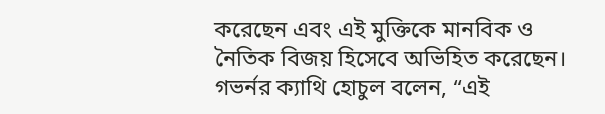করেছেন এবং এই মুক্তিকে মানবিক ও নৈতিক বিজয় হিসেবে অভিহিত করেছেন।
গভর্নর ক্যাথি হোচুল বলেন, “এই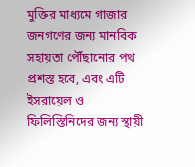মুক্তির মাধ্যমে গাজার জনগণের জন্য মানবিক সহায়তা পৌঁছানোর পথ প্রশস্ত হবে, এবং এটি ইসরায়েল ও ফিলিস্তিনিদের জন্য স্থায়ী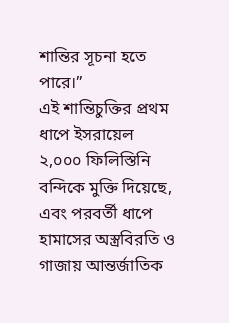শান্তির সূচনা হতে পারে।”
এই শান্তিচুক্তির প্রথম ধাপে ইসরায়েল ২,০০০ ফিলিস্তিনি বন্দিকে মুক্তি দিয়েছে, এবং পরবর্তী ধাপে হামাসের অস্ত্রবিরতি ও গাজায় আন্তর্জাতিক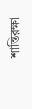শান্তিরক্ষা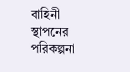বাহিনী স্থাপনের পরিকল্পনা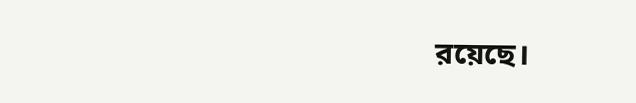রয়েছে।